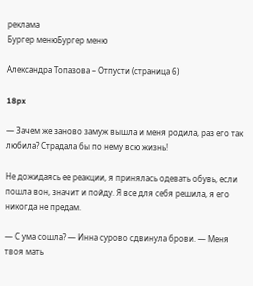реклама
Бургер менюБургер меню

Александра Топазова – Отпусти (страница 6)

18px

— Зачем же заново замуж вышла и меня родила, раз его так любила? Страдала бы по нему всю жизнь!

Не дожидаясь ее реакции, я принялась одевать обувь, если пошла вон, значит и пойду. Я все для себя решила, я его никогда не предам.

— С ума сошла? — Инна сурово сдвинула брови. — Меня твоя мать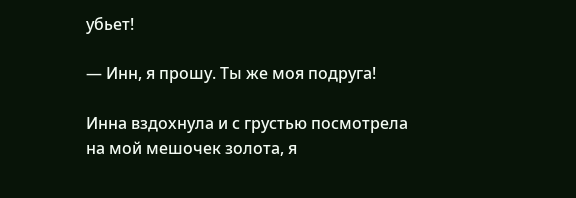убьет!

— Инн, я прошу. Ты же моя подруга!

Инна вздохнула и с грустью посмотрела на мой мешочек золота, я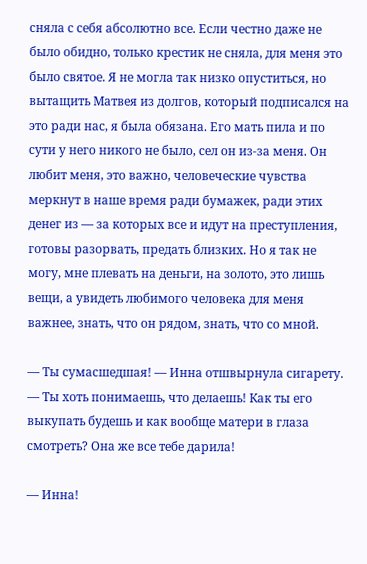сняла с себя абсолютно все. Если честно даже не было обидно, только крестик не сняла, для меня это было святое. Я не могла так низко опуститься, но вытащить Матвея из долгов, который подписался на это ради нас, я была обязана. Его мать пила и по сути у него никого не было, сел он из-за меня. Он любит меня, это важно, человеческие чувства меркнут в наше время ради бумажек, ради этих денег из — за которых все и идут на преступления, готовы разорвать, предать близких. Но я так не могу, мне плевать на деньги, на золото, это лишь вещи, а увидеть любимого человека для меня важнее, знать, что он рядом, знать, что со мной.

— Ты сумасшедшая! — Инна отшвырнула сигарету. — Ты хоть понимаешь, что делаешь! Как ты его выкупать будешь и как вообще матери в глаза смотреть? Она же все тебе дарила!

— Инна!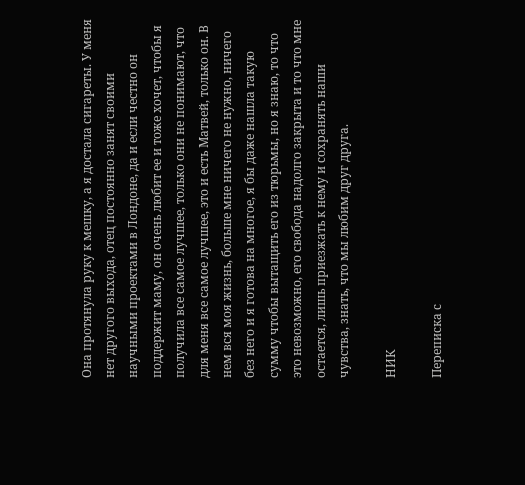Она протянула руку к мешку, а я достала сигареты. У меня нет другого выхода, отец постоянно занят своими научными проектами в Лондоне, да и если честно он поддержит маму, он очень любит ее и тоже хочет, чтобы я получила все самое лучшее, только они не понимают, что для меня все самое лучшее, это и есть Матвей, только он. В нем вся моя жизнь, больше мне ничего не нужно, ничего без него и я готова на многое, я бы даже нашла такую сумму чтобы вытащить его из тюрьмы, но я знаю, то что это невозможно, его свобода надолго закрыта и то что мне остается, лишь приезжать к нему и сохранять наши чувства, знать, что мы любим друг друга.

НИК

Переписка с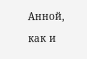Анной, как и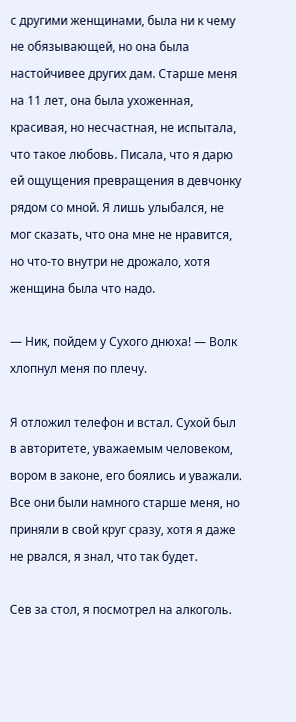с другими женщинами, была ни к чему не обязывающей, но она была настойчивее других дам. Старше меня на 11 лет, она была ухоженная, красивая, но несчастная, не испытала, что такое любовь. Писала, что я дарю ей ощущения превращения в девчонку рядом со мной. Я лишь улыбался, не мог сказать, что она мне не нравится, но что-то внутри не дрожало, хотя женщина была что надо.

— Ник, пойдем у Сухого днюха! — Волк хлопнул меня по плечу.

Я отложил телефон и встал. Сухой был в авторитете, уважаемым человеком, вором в законе, его боялись и уважали. Все они были намного старше меня, но приняли в свой круг сразу, хотя я даже не рвался, я знал, что так будет.

Сев за стол, я посмотрел на алкоголь.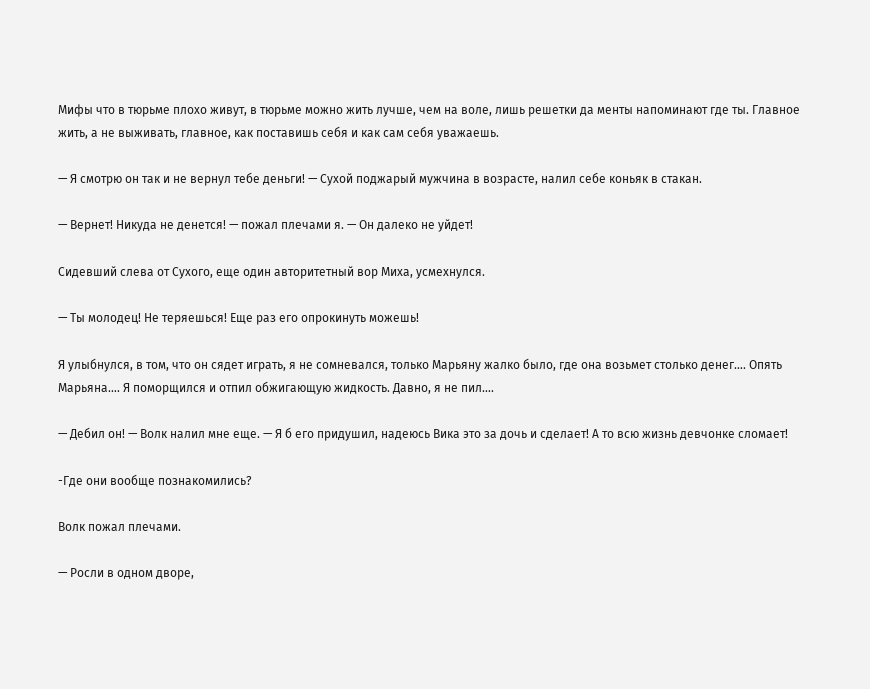Мифы что в тюрьме плохо живут, в тюрьме можно жить лучше, чем на воле, лишь решетки да менты напоминают где ты. Главное жить, а не выживать, главное, как поставишь себя и как сам себя уважаешь.

— Я смотрю он так и не вернул тебе деньги! — Сухой поджарый мужчина в возрасте, налил себе коньяк в стакан.

— Вернет! Никуда не денется! — пожал плечами я. — Он далеко не уйдет!

Сидевший слева от Сухого, еще один авторитетный вор Миха, усмехнулся.

— Ты молодец! Не теряешься! Еще раз его опрокинуть можешь!

Я улыбнулся, в том, что он сядет играть, я не сомневался, только Марьяну жалко было, где она возьмет столько денег…. Опять Марьяна…. Я поморщился и отпил обжигающую жидкость. Давно, я не пил….

— Дебил он! — Волк налил мне еще. — Я б его придушил, надеюсь Вика это за дочь и сделает! А то всю жизнь девчонке сломает!

-Где они вообще познакомились?

Волк пожал плечами.

— Росли в одном дворе,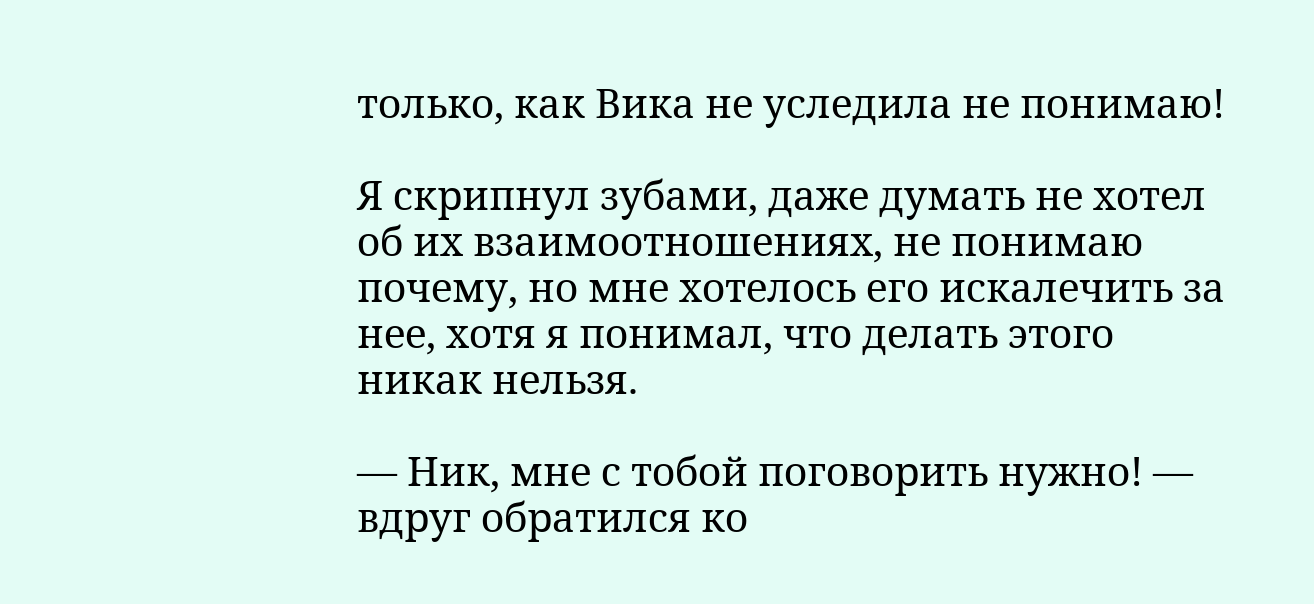только, как Вика не уследила не понимаю!

Я скрипнул зубами, даже думать не хотел об их взаимоотношениях, не понимаю почему, но мне хотелось его искалечить за нее, хотя я понимал, что делать этого никак нельзя.

— Ник, мне с тобой поговорить нужно! — вдруг обратился ко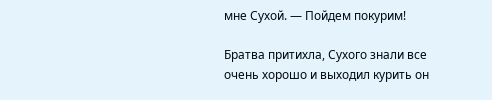мне Сухой. — Пойдем покурим!

Братва притихла, Сухого знали все очень хорошо и выходил курить он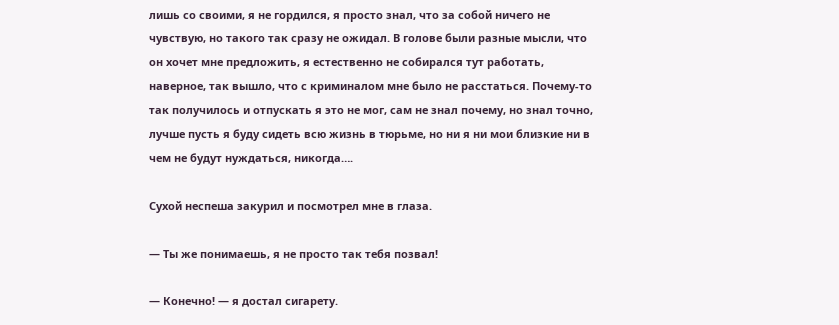лишь со своими, я не гордился, я просто знал, что за собой ничего не чувствую, но такого так сразу не ожидал. В голове были разные мысли, что он хочет мне предложить, я естественно не собирался тут работать, наверное, так вышло, что с криминалом мне было не расстаться. Почему-то так получилось и отпускать я это не мог, сам не знал почему, но знал точно, лучше пусть я буду сидеть всю жизнь в тюрьме, но ни я ни мои близкие ни в чем не будут нуждаться, никогда….

Сухой неспеша закурил и посмотрел мне в глаза.

— Ты же понимаешь, я не просто так тебя позвал!

— Конечно! — я достал сигарету.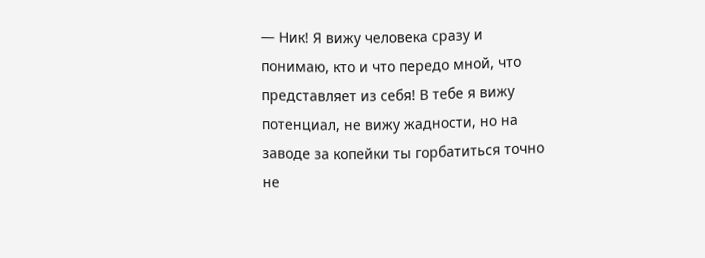— Ник! Я вижу человека сразу и понимаю, кто и что передо мной, что представляет из себя! В тебе я вижу потенциал, не вижу жадности, но на заводе за копейки ты горбатиться точно не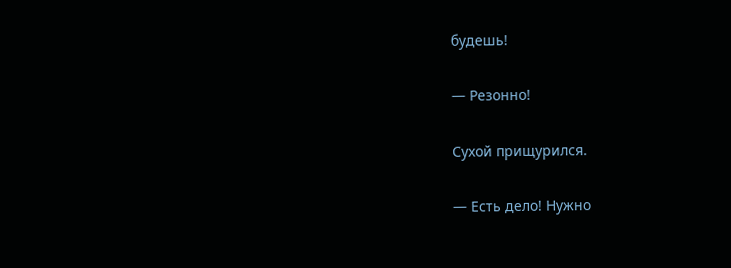будешь!

— Резонно!

Сухой прищурился.

— Есть дело! Нужно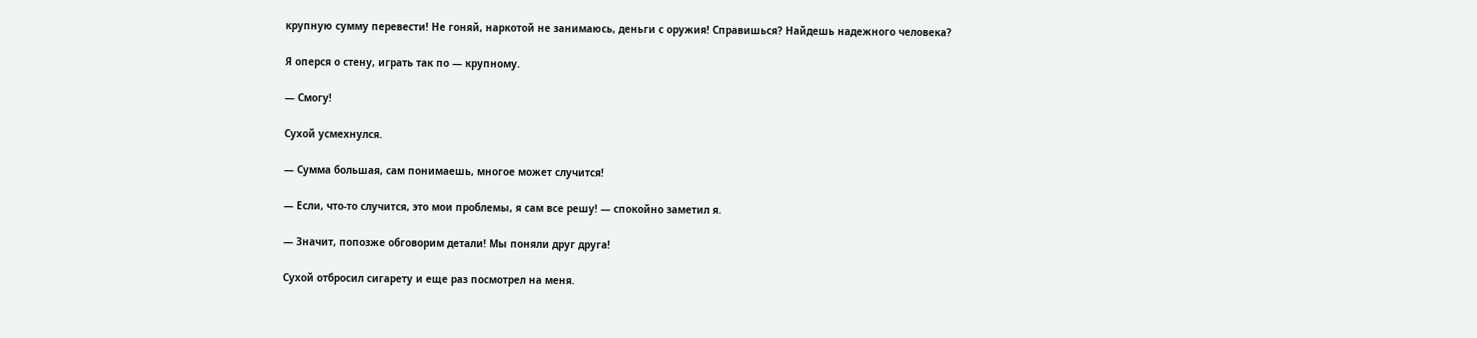крупную сумму перевести! Не гоняй, наркотой не занимаюсь, деньги с оружия! Справишься? Найдешь надежного человека?

Я оперся о стену, играть так по — крупному.

— Смогу!

Сухой усмехнулся.

— Сумма большая, сам понимаешь, многое может случится!

— Если, что-то случится, это мои проблемы, я сам все решу! — спокойно заметил я.

— Значит, попозже обговорим детали! Мы поняли друг друга!

Сухой отбросил сигарету и еще раз посмотрел на меня.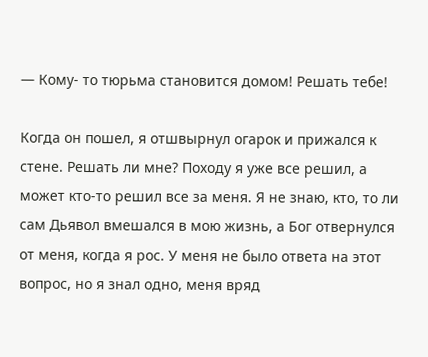— Кому- то тюрьма становится домом! Решать тебе!

Когда он пошел, я отшвырнул огарок и прижался к стене. Решать ли мне? Походу я уже все решил, а может кто-то решил все за меня. Я не знаю, кто, то ли сам Дьявол вмешался в мою жизнь, а Бог отвернулся от меня, когда я рос. У меня не было ответа на этот вопрос, но я знал одно, меня вряд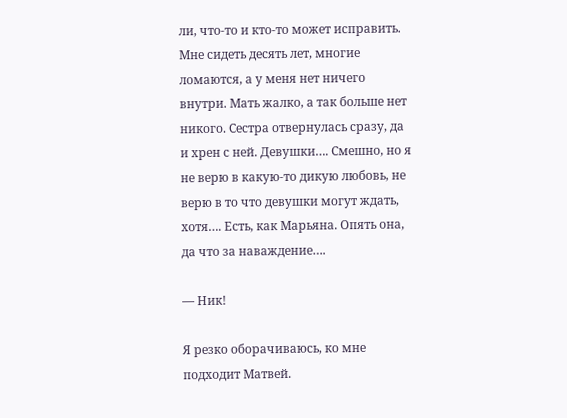ли, что-то и кто-то может исправить. Мне сидеть десять лет, многие ломаются, а у меня нет ничего внутри. Мать жалко, а так больше нет никого. Сестра отвернулась сразу, да и хрен с ней. Девушки…. Смешно, но я не верю в какую-то дикую любовь, не верю в то что девушки могут ждать, хотя…. Есть, как Марьяна. Опять она, да что за наваждение….

— Ник!

Я резко оборачиваюсь, ко мне подходит Матвей.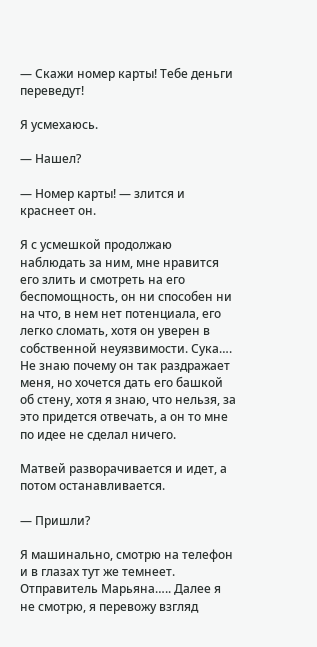— Скажи номер карты! Тебе деньги переведут!

Я усмехаюсь.

— Нашел?

— Номер карты! — злится и краснеет он.

Я с усмешкой продолжаю наблюдать за ним, мне нравится его злить и смотреть на его беспомощность, он ни способен ни на что, в нем нет потенциала, его легко сломать, хотя он уверен в собственной неуязвимости. Сука…. Не знаю почему он так раздражает меня, но хочется дать его башкой об стену, хотя я знаю, что нельзя, за это придется отвечать, а он то мне по идее не сделал ничего.

Матвей разворачивается и идет, а потом останавливается.

— Пришли?

Я машинально, смотрю на телефон и в глазах тут же темнеет. Отправитель Марьяна….. Далее я не смотрю, я перевожу взгляд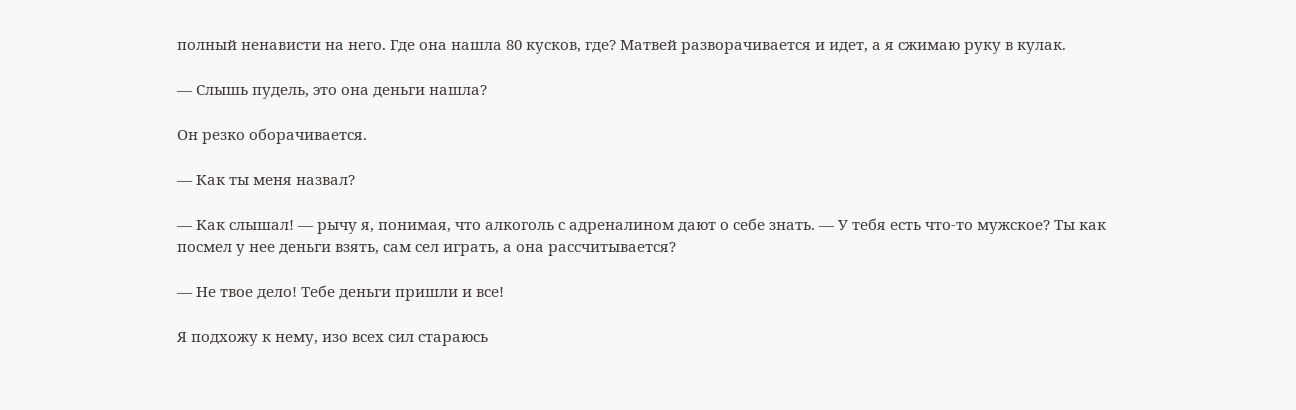полный ненависти на него. Где она нашла 80 кусков, где? Матвей разворачивается и идет, а я сжимаю руку в кулак.

— Слышь пудель, это она деньги нашла?

Он резко оборачивается.

— Как ты меня назвал?

— Как слышал! — рычу я, понимая, что алкоголь с адреналином дают о себе знать. — У тебя есть что-то мужское? Ты как посмел у нее деньги взять, сам сел играть, а она рассчитывается?

— Не твое дело! Тебе деньги пришли и все!

Я подхожу к нему, изо всех сил стараюсь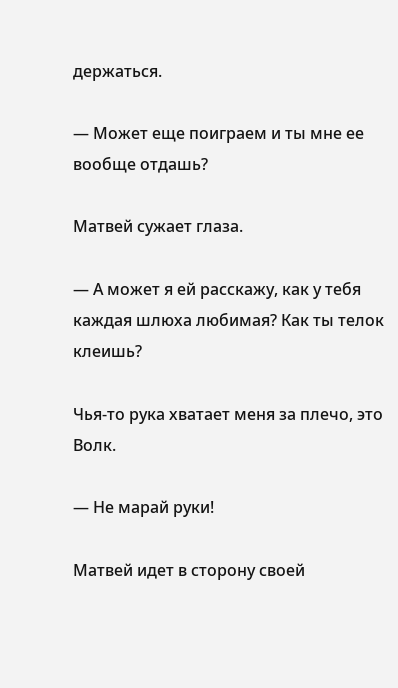держаться.

— Может еще поиграем и ты мне ее вообще отдашь?

Матвей сужает глаза.

— А может я ей расскажу, как у тебя каждая шлюха любимая? Как ты телок клеишь?

Чья-то рука хватает меня за плечо, это Волк.

— Не марай руки!

Матвей идет в сторону своей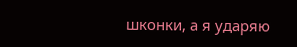шконки, а я ударяю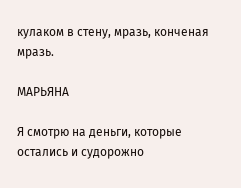кулаком в стену, мразь, конченая мразь.

МАРЬЯНА

Я смотрю на деньги, которые остались и судорожно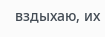вздыхаю, их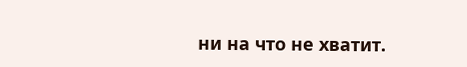ни на что не хватит.